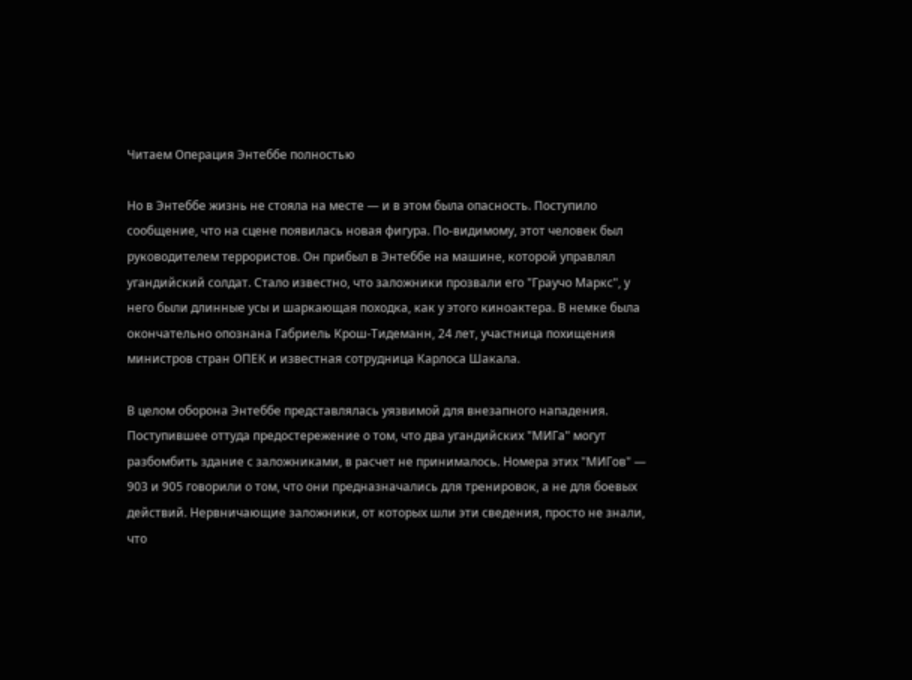Читаем Операция Энтеббе полностью

Но в Энтеббе жизнь не стояла на месте — и в этом была опасность. Поступило сообщение, что на сцене появилась новая фигура. По-видимому, этот человек был руководителем террористов. Он прибыл в Энтеббе на машине, которой управлял угандийский солдат. Стало известно, что заложники прозвали его "Граучо Маркс", у него были длинные усы и шаркающая походка, как у этого киноактера. В немке была окончательно опознана Габриель Крош-Тидеманн, 24 лет, участница похищения министров стран ОПЕК и известная сотрудница Карлоса Шакала.

В целом оборона Энтеббе представлялась уязвимой для внезапного нападения. Поступившее оттуда предостережение о том, что два угандийских "МИГа" могут разбомбить здание с заложниками, в расчет не принималось. Номера этих "МИГов" — 903 и 905 говорили о том, что они предназначались для тренировок, а не для боевых действий. Нервничающие заложники, от которых шли эти сведения, просто не знали, что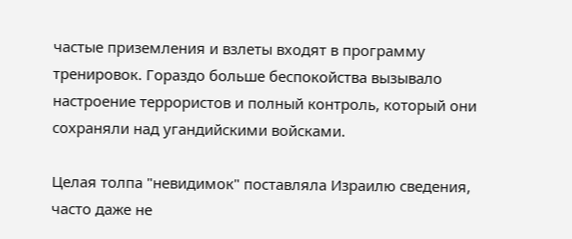частые приземления и взлеты входят в программу тренировок. Гораздо больше беспокойства вызывало настроение террористов и полный контроль, который они сохраняли над угандийскими войсками.

Целая толпа "невидимок" поставляла Израилю сведения, часто даже не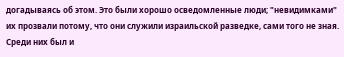догадываясь об этом. Это были хорошо осведомленные люди; "невидимками" их прозвали потому, что они служили израильской разведке, сами того не зная. Среди них был и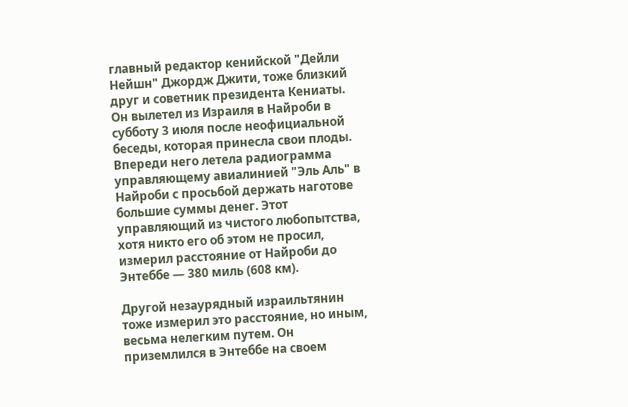главный редактор кенийской "Дейли Нейшн" Джордж Джити, тоже близкий друг и советник президента Кениаты. Он вылетел из Израиля в Найроби в субботу 3 июля после неофициальной беседы, которая принесла свои плоды. Впереди него летела радиограмма управляющему авиалинией "Эль Аль" в Найроби с просьбой держать наготове большие суммы денег. Этот управляющий из чистого любопытства, хотя никто его об этом не просил, измерил расстояние от Найроби до Энтеббе — 380 миль (608 км).

Другой незаурядный израильтянин тоже измерил это расстояние, но иным, весьма нелегким путем. Он приземлился в Энтеббе на своем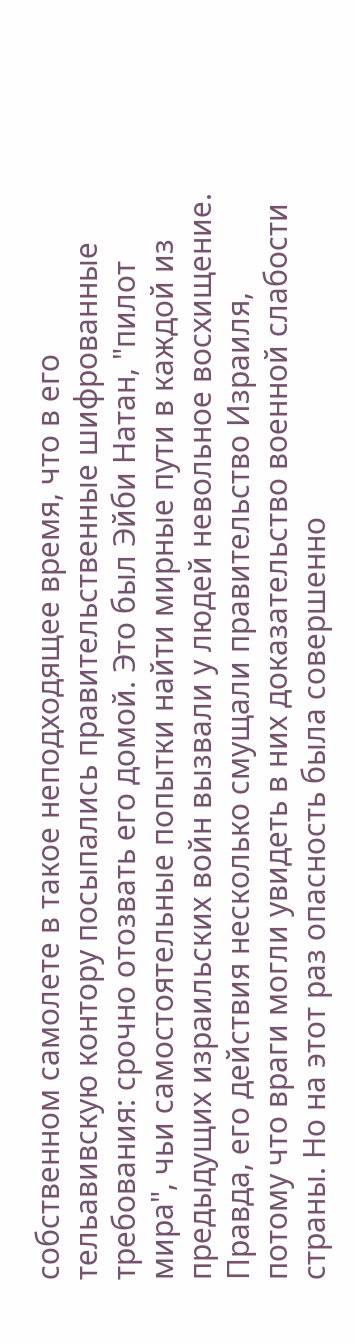собственном самолете в такое неподходящее время, что в его тельавивскую контору посыпались правительственные шифрованные требования: срочно отозвать его домой. Это был Эйби Натан, "пилот мира", чьи самостоятельные попытки найти мирные пути в каждой из предыдущих израильских войн вызвали у людей невольное восхищение. Правда, его действия несколько смущали правительство Израиля, потому что враги могли увидеть в них доказательство военной слабости страны. Но на этот раз опасность была совершенно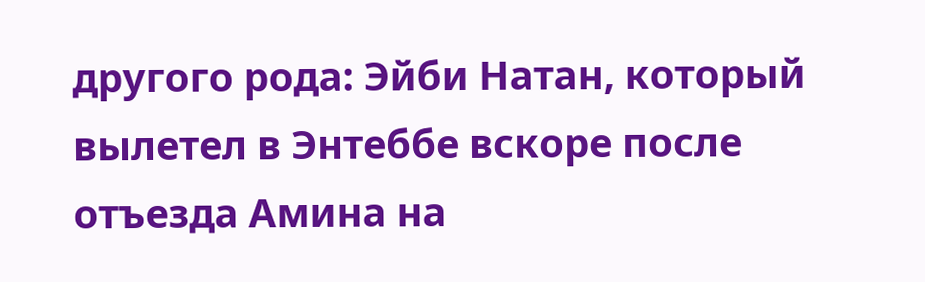другого рода: Эйби Натан, который вылетел в Энтеббе вскоре после отъезда Амина на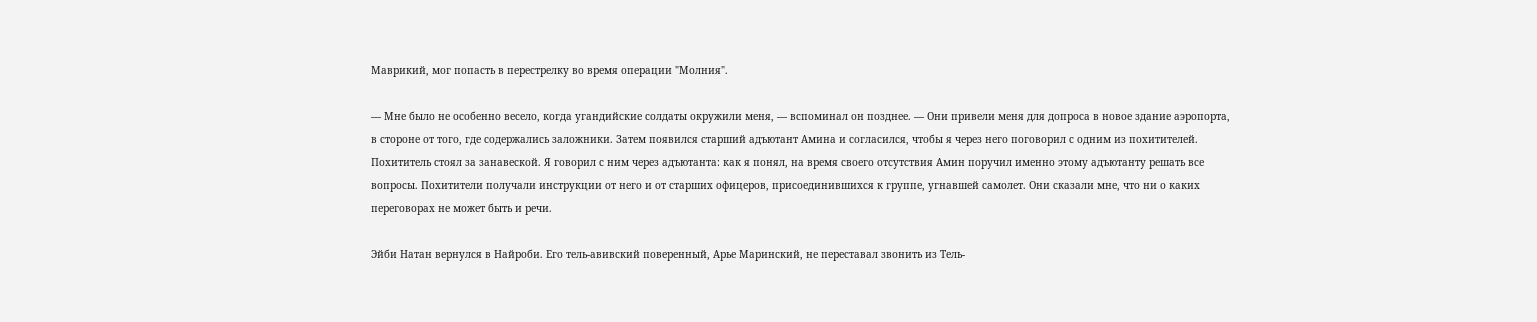Маврикий, мог попасть в перестрелку во время операции "Молния".

— Мне было не особенно весело, когда угандийские солдаты окружили меня, — вспоминал он позднее. — Они привели меня для допроса в новое здание аэропорта, в стороне от того, где содержались заложники. Затем появился старший адъютант Амина и согласился, чтобы я через него поговорил с одним из похитителей. Похититель стоял за занавеской. Я говорил с ним через адъютанта: как я понял, на время своего отсутствия Амин поручил именно этому адъютанту решать все вопросы. Похитители получали инструкции от него и от старших офицеров, присоединившихся к группе, угнавшей самолет. Они сказали мне, что ни о каких переговорах не может быть и речи.

Эйби Натан вернулся в Найроби. Его тель-авивский поверенный, Арье Маринский, не переставал звонить из Тель-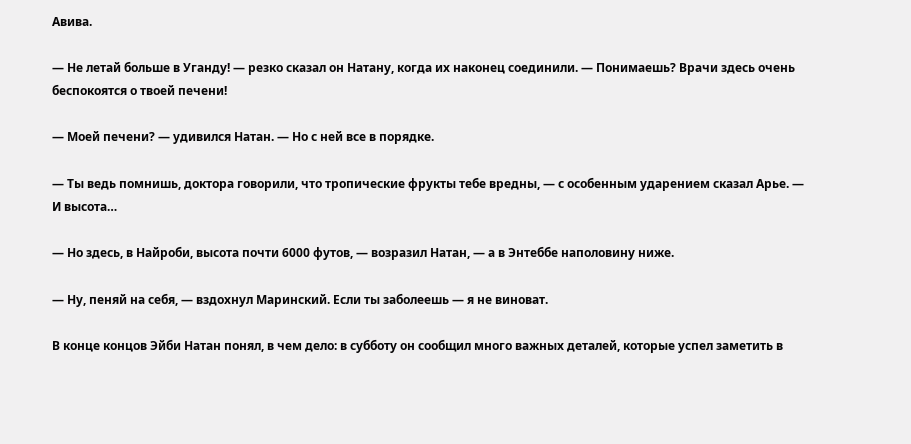Авива.

— Не летай больше в Уганду! — резко сказал он Натану, когда их наконец соединили. — Понимаешь? Врачи здесь очень беспокоятся о твоей печени!

— Моей печени? — удивился Натан. — Но с ней все в порядке.

— Ты ведь помнишь, доктора говорили, что тропические фрукты тебе вредны, — с особенным ударением сказал Арье. — И высота…

— Но здесь, в Найроби, высота почти 6000 футов, — возразил Натан, — а в Энтеббе наполовину ниже.

— Ну, пеняй на себя, — вздохнул Маринский. Если ты заболеешь — я не виноват.

В конце концов Эйби Натан понял, в чем дело: в субботу он сообщил много важных деталей, которые успел заметить в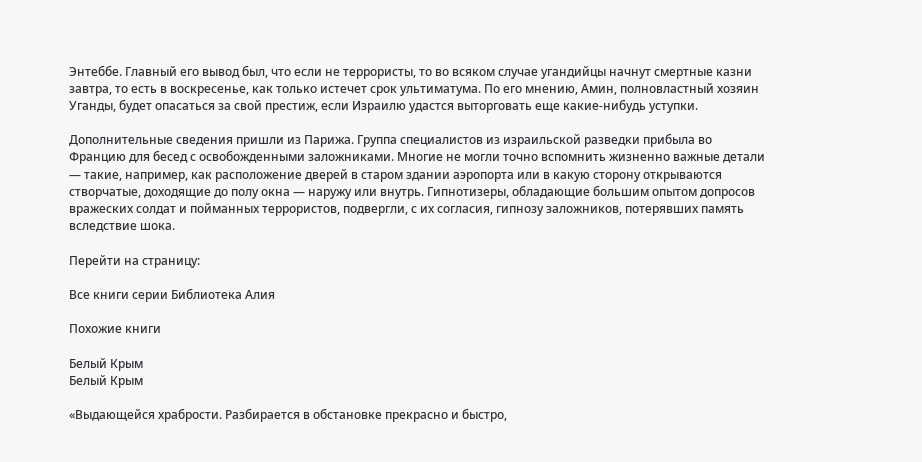Энтеббе. Главный его вывод был, что если не террористы, то во всяком случае угандийцы начнут смертные казни завтра, то есть в воскресенье, как только истечет срок ультиматума. По его мнению, Амин, полновластный хозяин Уганды, будет опасаться за свой престиж, если Израилю удастся выторговать еще какие-нибудь уступки.

Дополнительные сведения пришли из Парижа. Группа специалистов из израильской разведки прибыла во Францию для бесед с освобожденными заложниками. Многие не могли точно вспомнить жизненно важные детали — такие, например, как расположение дверей в старом здании аэропорта или в какую сторону открываются створчатые, доходящие до полу окна — наружу или внутрь. Гипнотизеры, обладающие большим опытом допросов вражеских солдат и пойманных террористов, подвергли, с их согласия, гипнозу заложников, потерявших память вследствие шока.

Перейти на страницу:

Все книги серии Библиотека Алия

Похожие книги

Белый Крым
Белый Крым

«Выдающейся храбрости. Разбирается в обстановке прекрасно и быстро,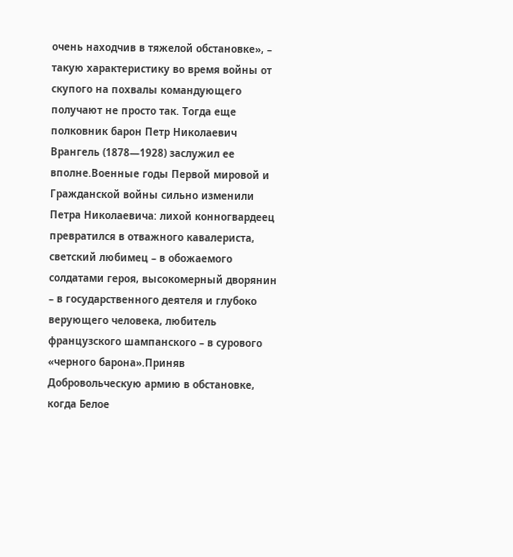очень находчив в тяжелой обстановке», – такую характеристику во время войны от скупого на похвалы командующего получают не просто так. Тогда еще полковник барон Петр Николаевич Врангель (1878—1928) заслужил ее вполне.Военные годы Первой мировой и Гражданской войны сильно изменили Петра Николаевича: лихой конногвардеец превратился в отважного кавалериста, светский любимец – в обожаемого солдатами героя, высокомерный дворянин – в государственного деятеля и глубоко верующего человека, любитель французского шампанского – в сурового «черного барона».Приняв Добровольческую армию в обстановке, когда Белое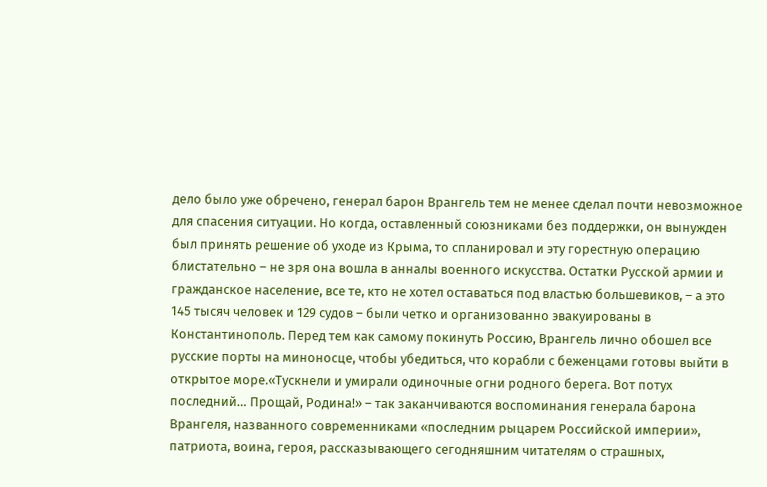дело было уже обречено, генерал барон Врангель тем не менее сделал почти невозможное для спасения ситуации. Но когда, оставленный союзниками без поддержки, он вынужден был принять решение об уходе из Крыма, то спланировал и эту горестную операцию блистательно – не зря она вошла в анналы военного искусства. Остатки Русской армии и гражданское население, все те, кто не хотел оставаться под властью большевиков, – а это 145 тысяч человек и 129 судов – были четко и организованно эвакуированы в Константинополь. Перед тем как самому покинуть Россию, Врангель лично обошел все русские порты на миноносце, чтобы убедиться, что корабли с беженцами готовы выйти в открытое море.«Тускнели и умирали одиночные огни родного берега. Вот потух последний… Прощай, Родина!» – так заканчиваются воспоминания генерала барона Врангеля, названного современниками «последним рыцарем Российской империи», патриота, воина, героя, рассказывающего сегодняшним читателям о страшных,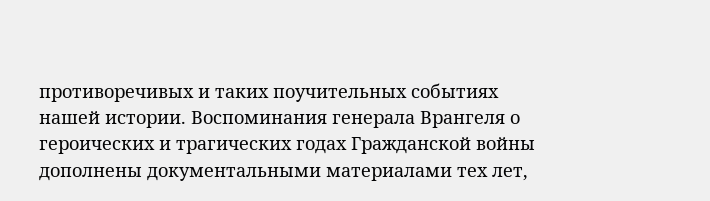противоречивых и таких поучительных событиях нашей истории. Воспоминания генерала Врангеля о героических и трагических годах Гражданской войны дополнены документальными материалами тех лет,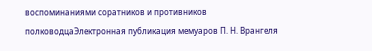воспоминаниями соратников и противников полководцаЭлектронная публикация мемуаров П. Н. Врангеля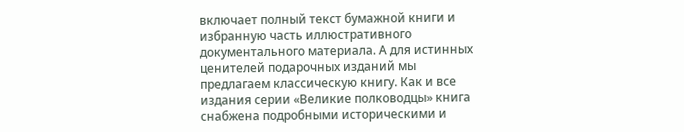включает полный текст бумажной книги и избранную часть иллюстративного документального материала. А для истинных ценителей подарочных изданий мы предлагаем классическую книгу. Как и все издания серии «Великие полководцы» книга снабжена подробными историческими и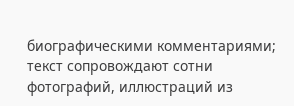биографическими комментариями; текст сопровождают сотни фотографий, иллюстраций из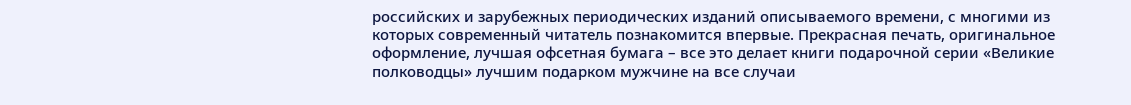российских и зарубежных периодических изданий описываемого времени, с многими из которых современный читатель познакомится впервые. Прекрасная печать, оригинальное оформление, лучшая офсетная бумага – все это делает книги подарочной серии «Великие полководцы» лучшим подарком мужчине на все случаи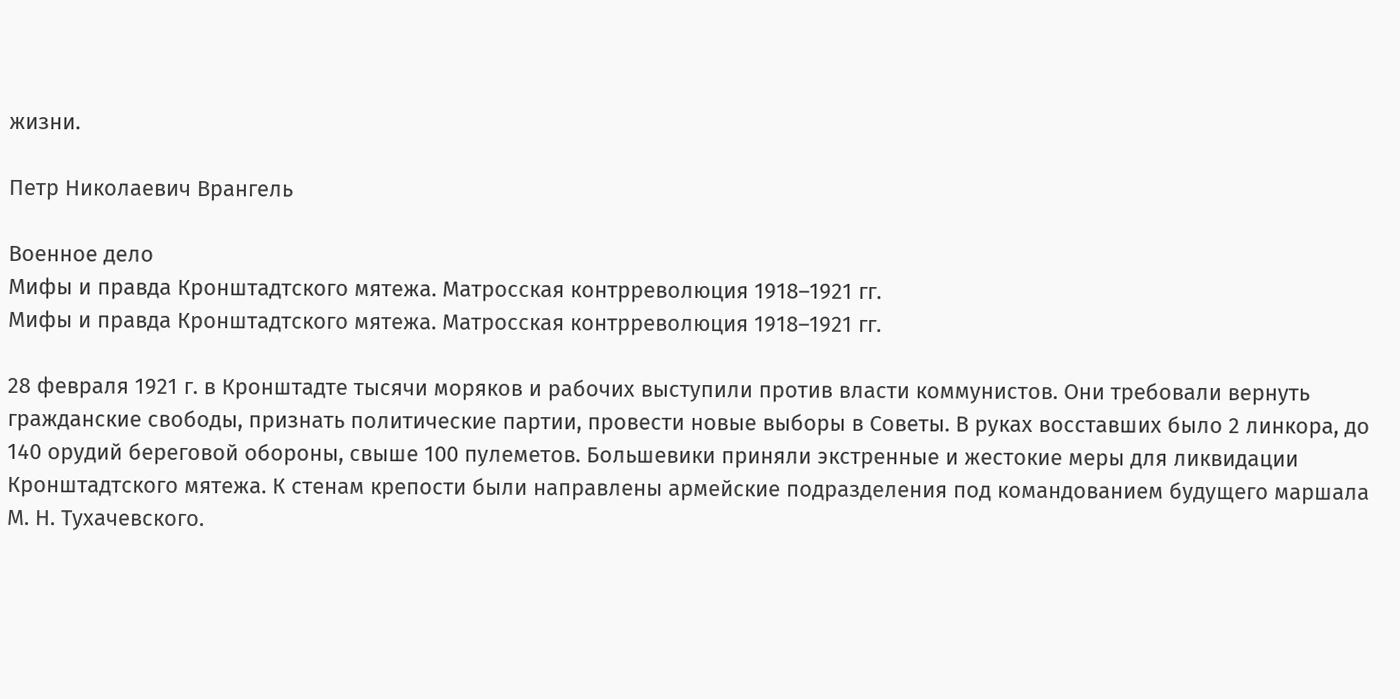жизни.

Петр Николаевич Врангель

Военное дело
Мифы и правда Кронштадтского мятежа. Матросская контрреволюция 1918–1921 гг.
Мифы и правда Кронштадтского мятежа. Матросская контрреволюция 1918–1921 гг.

28 февраля 1921 г. в Кронштадте тысячи моряков и рабочих выступили против власти коммунистов. Они требовали вернуть гражданские свободы, признать политические партии, провести новые выборы в Советы. В руках восставших было 2 линкора, до 140 орудий береговой обороны, свыше 100 пулеметов. Большевики приняли экстренные и жестокие меры для ликвидации Кронштадтского мятежа. К стенам крепости были направлены армейские подразделения под командованием будущего маршала М. Н. Тухачевского.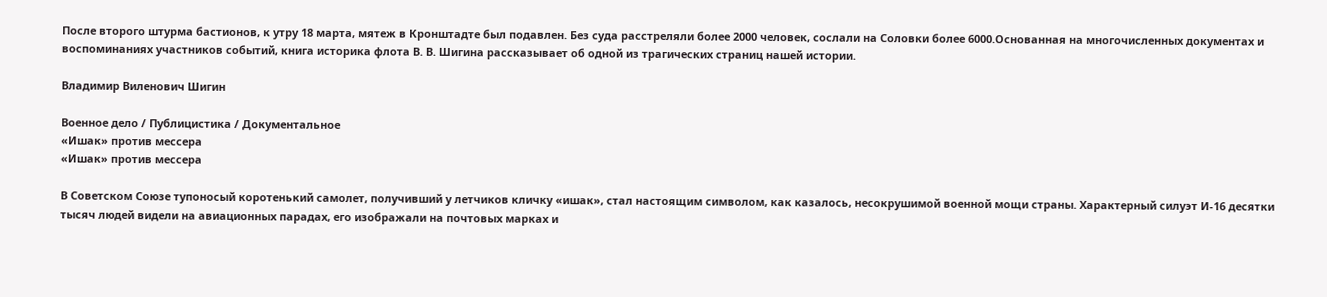После второго штурма бастионов, к утру 18 марта, мятеж в Кронштадте был подавлен. Без суда расстреляли более 2000 человек, сослали на Соловки более 6000.Основанная на многочисленных документах и воспоминаниях участников событий, книга историка флота В. В. Шигина рассказывает об одной из трагических страниц нашей истории.

Владимир Виленович Шигин

Военное дело / Публицистика / Документальное
«Ишак» против мессера
«Ишак» против мессера

В Советском Союзе тупоносый коротенький самолет, получивший у летчиков кличку «ишак», стал настоящим символом, как казалось, несокрушимой военной мощи страны. Характерный силуэт И-16 десятки тысяч людей видели на авиационных парадах, его изображали на почтовых марках и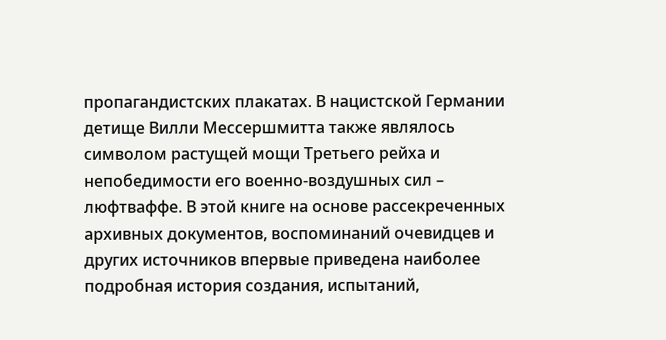пропагандистских плакатах. В нацистской Германии детище Вилли Мессершмитта также являлось символом растущей мощи Третьего рейха и непобедимости его военно-воздушных сил – люфтваффе. В этой книге на основе рассекреченных архивных документов, воспоминаний очевидцев и других источников впервые приведена наиболее подробная история создания, испытаний,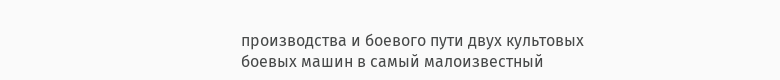производства и боевого пути двух культовых боевых машин в самый малоизвестный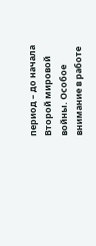период – до начала Второй мировой войны. Особое внимание в работе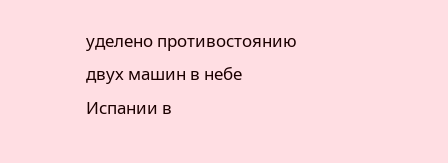уделено противостоянию двух машин в небе Испании в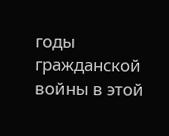годы гражданской войны в этой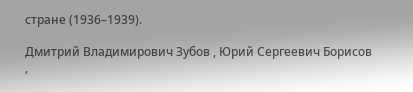стране (1936–1939).

Дмитрий Владимирович Зубов , Юрий Сергеевич Борисов ,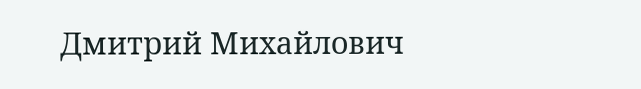Дмитрий Михайлович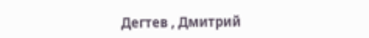Дегтев , Дмитрий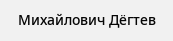Михайлович Дёгтев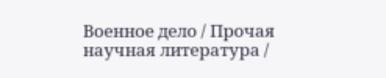Военное дело / Прочая научная литература /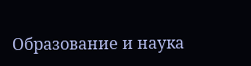Образование и наука